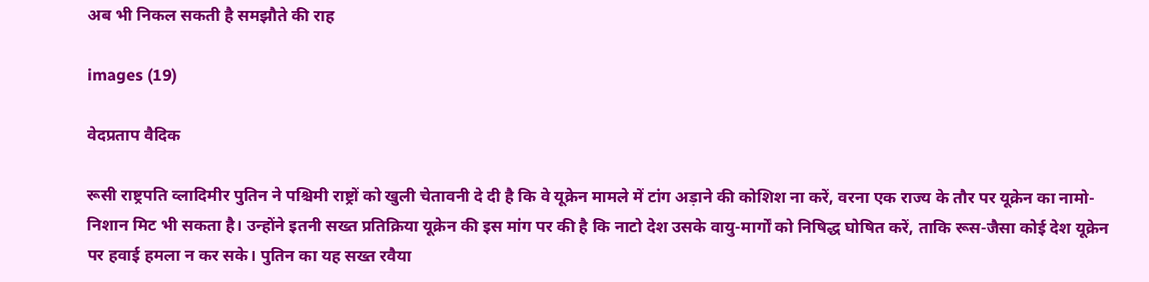अब भी निकल सकती है समझौते की राह

images (19)

वेदप्रताप वैदिक

रूसी राष्ट्रपति व्लादिमीर पुतिन ने पश्चिमी राष्ट्रों को खुली चेतावनी दे दी है कि वे यूक्रेन मामले में टांग अड़ाने की कोशिश ना करें, वरना एक राज्य के तौर पर यूक्रेन का नामो-निशान मिट भी सकता है। उन्होंने इतनी सख्त प्रतिक्रिया यूक्रेन की इस मांग पर की है कि नाटो देश उसके वायु-मार्गों को निषिद्ध घोषित करें, ताकि रूस-जैसा कोई देश यूक्रेन पर हवाई हमला न कर सके। पुतिन का यह सख्त रवैया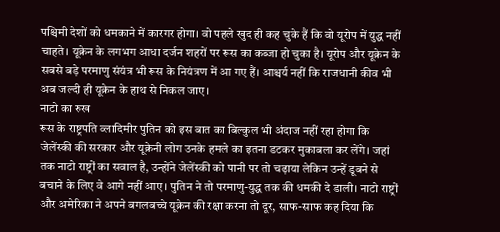पश्चिमी देशों को धमकाने में कारगर होगा। वो पहले खुद ही कह चुके हैं कि वो यूरोप में युद्ध नहीं चाहते। यूक्रेन के लगभग आधा दर्जन शहरों पर रूस का कब्जा हो चुका है। यूरोप और यूक्रेन के सबसे बड़े परमाणु संयंत्र भी रूस के नियंत्रण में आ गए हैं। आश्चर्य नहीं कि राजधानी कीव भी अब जल्दी ही यूक्रेन के हाथ से निकल जाए।
नाटो का रुख
रूस के राष्ट्रपति व्लादिमीर पुतिन को इस बात का बिल्कुल भी अंदाज नहीं रहा होगा कि जेलेंस्की की सरकार और यूक्रेनी लोग उनके हमले का इतना डटकर मुकाबला कर लेंगे। जहां तक नाटो राष्ट्रों का सवाल है, उन्होंने जेलेंस्की को पानी पर तो चढ़ाया लेकिन उन्हें डूबने से बचाने के लिए वे आगे नहीं आए। पुतिन ने तो परमाणु-युद्ध तक की धमकी दे डाली। नाटो राष्ट्रों और अमेरिका ने अपने बगलबच्चे यूक्रेन की रक्षा करना तो दूर, साफ-साफ कह दिया कि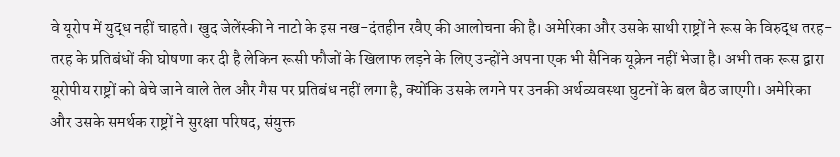वे यूरोप में युद्ध नहीं चाहते। खुद जेलेंस्की ने नाटो के इस नख-दंतहीन रवैए की आलोचना की है। अमेरिका और उसके साथी राष्ट्रों ने रूस के विरुद्ध तरह-तरह के प्रतिबंधों की घोषणा कर दी है लेकिन रूसी फौजों के खिलाफ लड़ने के लिए उन्होंने अपना एक भी सैनिक यूक्रेन नहीं भेजा है। अभी तक रूस द्वारा यूरोपीय राष्ट्रों को बेचे जाने वाले तेल और गैस पर प्रतिबंध नहीं लगा है, क्योंकि उसके लगने पर उनकी अर्थव्यवस्था घुटनों के बल बैठ जाएगी। अमेरिका और उसके समर्थक राष्ट्रों ने सुरक्षा परिषद, संयुक्त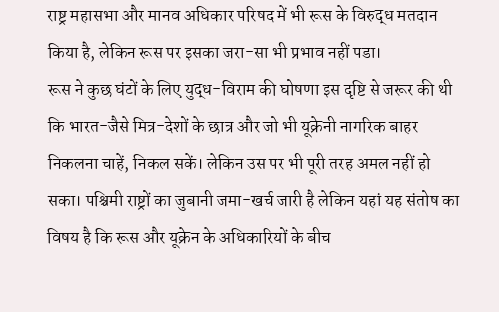राष्ट्र महासभा और मानव अधिकार परिषद में भी रूस के विरुद्ध मतदान किया है, लेकिन रूस पर इसका जरा-सा भी प्रभाव नहीं पडा।
रूस ने कुछ घंटों के लिए युद्ध-विराम की घोषणा इस दृष्टि से जरूर की थी कि भारत-जैसे मित्र-देशों के छात्र और जो भी यूक्रेनी नागरिक बाहर निकलना चाहें, निकल सकें। लेकिन उस पर भी पूरी तरह अमल नहीं हो सका। पश्चिमी राष्ट्रों का जुबानी जमा-खर्च जारी है लेकिन यहां यह संतोष का विषय है कि रूस और यूक्रेन के अधिकारियों के बीच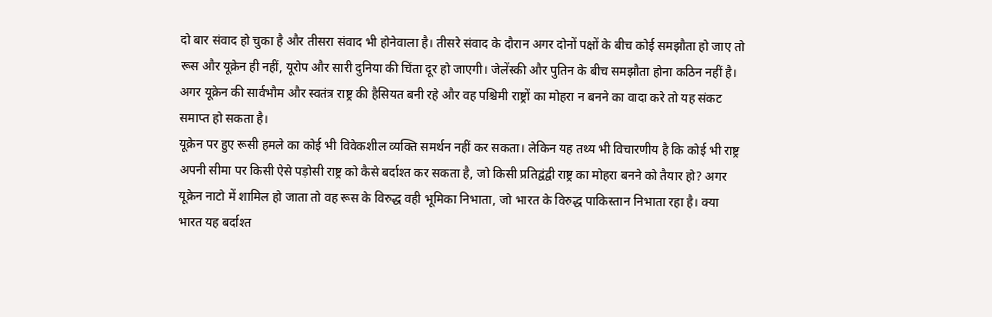दो बार संवाद हो चुका है और तीसरा संवाद भी होनेवाला है। तीसरे संवाद के दौरान अगर दोनों पक्षों के बीच कोई समझौता हो जाए तो रूस और यूक्रेन ही नहीं, यूरोप और सारी दुनिया की चिंता दूर हो जाएगी। जेलेंस्की और पुतिन के बीच समझौता होना कठिन नहीं है। अगर यूक्रेन की सार्वभौम और स्वतंत्र राष्ट्र की हैसियत बनी रहे और वह पश्चिमी राष्ट्रों का मोहरा न बनने का वादा करे तो यह संकट समाप्त हो सकता है।
यूक्रेन पर हुए रूसी हमले का कोई भी विवेकशील व्यक्ति समर्थन नहीं कर सकता। लेकिन यह तथ्य भी विचारणीय है कि कोई भी राष्ट्र अपनी सीमा पर किसी ऐसे पड़ोसी राष्ट्र को कैसे बर्दाश्त कर सकता है, जो किसी प्रतिद्वंद्वी राष्ट्र का मोहरा बनने को तैयार हो? अगर यूक्रेन नाटो में शामिल हो जाता तो वह रूस के विरुद्ध वही भूमिका निभाता, जो भारत के विरुद्ध पाकिस्तान निभाता रहा है। क्या भारत यह बर्दाश्त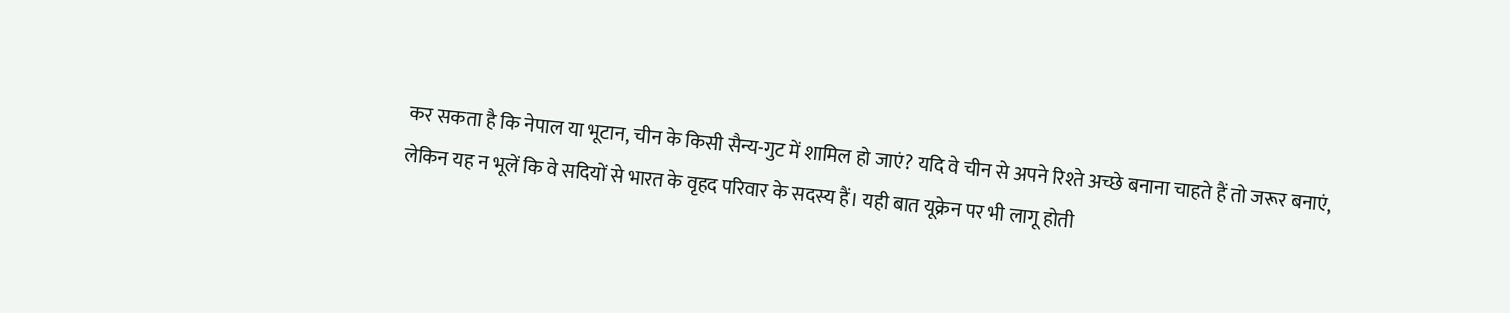कर सकता है कि नेपाल या भूटान, चीन के किसी सैन्य-गुट में शामिल हो जाएं? यदि वे चीन से अपने रिश्ते अच्छे बनाना चाहते हैं तो जरूर बनाएं, लेकिन यह न भूलें कि वे सदियों से भारत के वृहद परिवार के सदस्य हैं। यही बात यूक्रेन पर भी लागू होती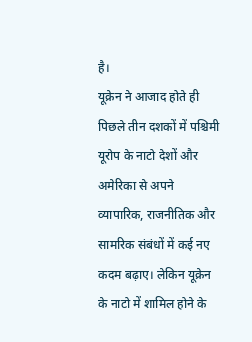है।
यूक्रेन ने आजाद होते ही पिछले तीन दशकों में पश्चिमी यूरोप के नाटो देशों और अमेरिका से अपने व्यापारिक, राजनीतिक और सामरिक संबंधों में कई नए कदम बढ़ाए। लेकिन यूक्रेन के नाटो में शामिल होने के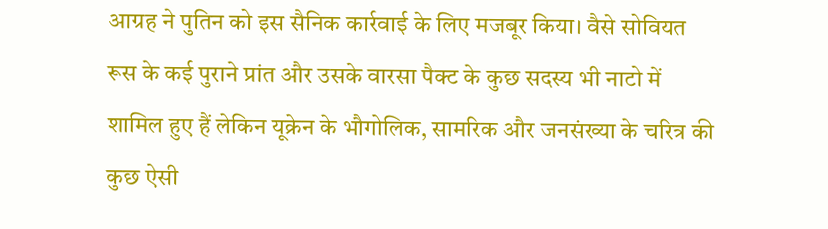आग्रह ने पुतिन को इस सैनिक कार्रवाई के लिए मजबूर किया। वैसे सोवियत रूस के कई पुराने प्रांत और उसके वारसा पैक्ट के कुछ सदस्य भी नाटो में शामिल हुए हैं लेकिन यूक्रेन के भौगोलिक, सामरिक और जनसंख्या के चरित्र की कुछ ऐसी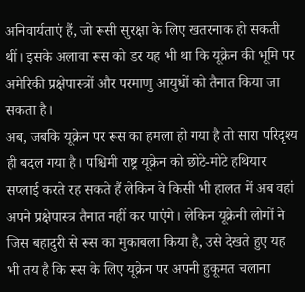अनिवार्यताएं हैं, जो रूसी सुरक्षा के लिए खतरनाक हो सकती थीं। इसके अलावा रूस को डर यह भी था कि यूक्रेन की भूमि पर अमेरिकी प्रक्षेपास्त्रों और परमाणु आयुधों को तैनात किया जा सकता है।
अब, जबकि यूक्रेन पर रूस का हमला हो गया है तो सारा परिदृश्य ही बदल गया है। पश्चिमी राष्ट्र यूक्रेन को छोटे-मोटे हथियार सप्लाई करते रह सकते हैं लेकिन वे किसी भी हालत में अब वहां अपने प्रक्षेपास्त्र तैनात नहीं कर पाएंगे। लेकिन यूक्रेनी लोगों ने जिस बहादुरी से रूस का मुकाबला किया है, उसे देखते हुए यह भी तय है कि रूस के लिए यूक्रेन पर अपनी हुकूमत चलाना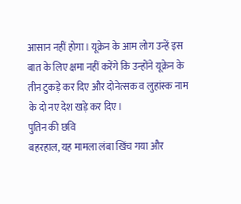आसान नहीं होगा। यूक्रेन के आम लोग उन्हें इस बात के लिए क्षमा नहीं करेंगे कि उन्होंने यूक्रेन के तीन टुकड़े कर दिए और दोनेत्सक व लुहांस्क नाम के दो नए देश खड़े कर दिए।
पुतिन की छवि
बहरहाल, यह मामला लंबा खिंच गया और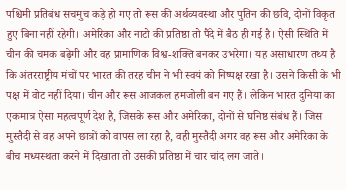पश्चिमी प्रतिबंध सचमुच कड़े हो गए तो रूस की अर्थव्यवस्था और पुतिन की छवि, दोनों विकृत हुए बिना नहीं रहेगी। अमेरिका और नाटो की प्रतिष्ठा तो पैंदे में बैठ ही गई है। ऐसी स्थिति में चीन की चमक बढ़ेगी और वह प्रामाणिक विश्व-शक्ति बनकर उभरेगा। यह असाधारण तथ्य है कि अंतरराष्ट्रीय मंचों पर भारत की तरह चीन ने भी स्वयं को निष्पक्ष रखा है। उसने किसी के भी पक्ष में वोट नहीं दिया। चीन और रूस आजकल हमजोली बन गए हैं। लेकिन भारत दुनिया का एकमात्र ऐसा महत्वपूर्ण देश है, जिसके रूस और अमेरिका, दोनों से घनिष्ठ संबंध हैं। जिस मुस्तैदी से वह अपने छात्रों को वापस ला रहा है, वही मुस्तैदी अगर वह रूस और अमेरिका के बीच मध्यस्थता करने में दिखाता तो उसकी प्रतिष्ठा में चार चांद लग जाते।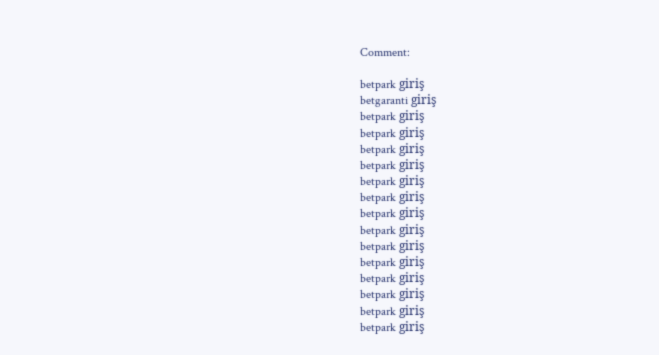Comment:

betpark giriş
betgaranti giriş
betpark giriş
betpark giriş
betpark giriş
betpark giriş
betpark giriş
betpark giriş
betpark giriş
betpark giriş
betpark giriş
betpark giriş
betpark giriş
betpark giriş
betpark giriş
betpark giriş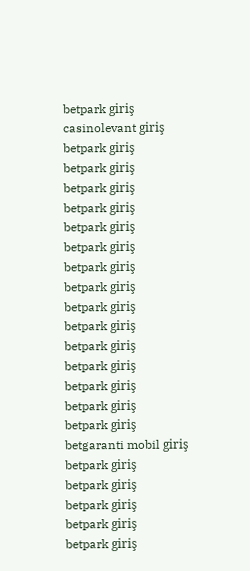betpark giriş
casinolevant giriş
betpark giriş
betpark giriş
betpark giriş
betpark giriş
betpark giriş
betpark giriş
betpark giriş
betpark giriş
betpark giriş
betpark giriş
betpark giriş
betpark giriş
betpark giriş
betpark giriş
betpark giriş
betgaranti mobil giriş
betpark giriş
betpark giriş
betpark giriş
betpark giriş
betpark giriş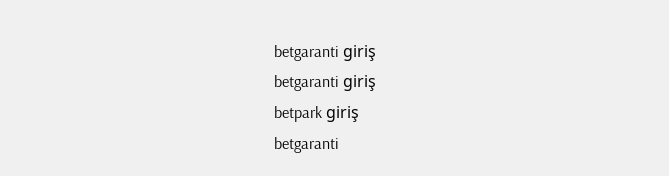betgaranti giriş
betgaranti giriş
betpark giriş
betgaranti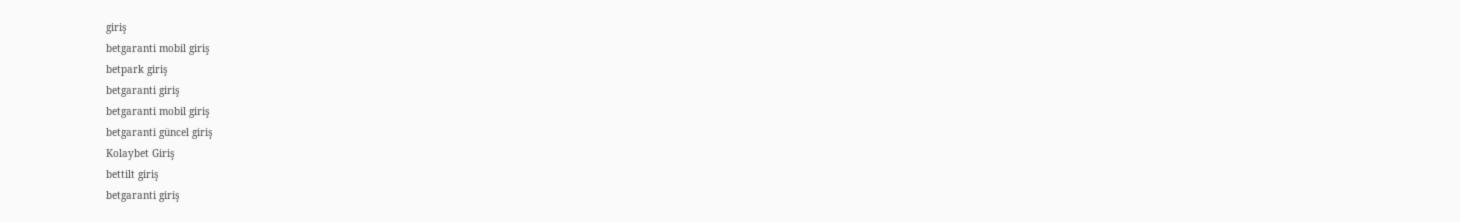giriş
betgaranti mobil giriş
betpark giriş
betgaranti giriş
betgaranti mobil giriş
betgaranti güncel giriş
Kolaybet Giriş
bettilt giriş
betgaranti giriş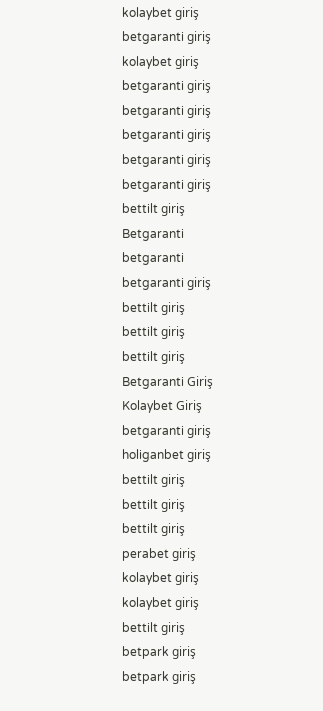kolaybet giriş
betgaranti giriş
kolaybet giriş
betgaranti giriş
betgaranti giriş
betgaranti giriş
betgaranti giriş
betgaranti giriş
bettilt giriş
Betgaranti
betgaranti
betgaranti giriş
bettilt giriş
bettilt giriş
bettilt giriş
Betgaranti Giriş
Kolaybet Giriş
betgaranti giriş
holiganbet giriş
bettilt giriş
bettilt giriş
bettilt giriş
perabet giriş
kolaybet giriş
kolaybet giriş
bettilt giriş
betpark giriş
betpark giriş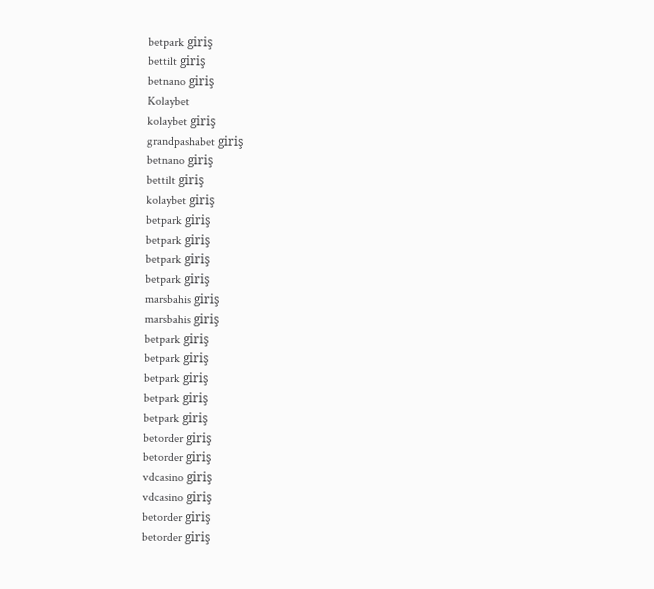betpark giriş
bettilt giriş
betnano giriş
Kolaybet
kolaybet giriş
grandpashabet giriş
betnano giriş
bettilt giriş
kolaybet giriş
betpark giriş
betpark giriş
betpark giriş
betpark giriş
marsbahis giriş
marsbahis giriş
betpark giriş
betpark giriş
betpark giriş
betpark giriş
betpark giriş
betorder giriş
betorder giriş
vdcasino giriş
vdcasino giriş
betorder giriş
betorder giriş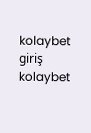kolaybet giriş
kolaybet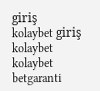giriş
kolaybet giriş
kolaybet
kolaybet
betgaranti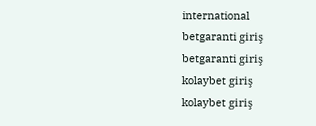international
betgaranti giriş
betgaranti giriş
kolaybet giriş
kolaybet giriş